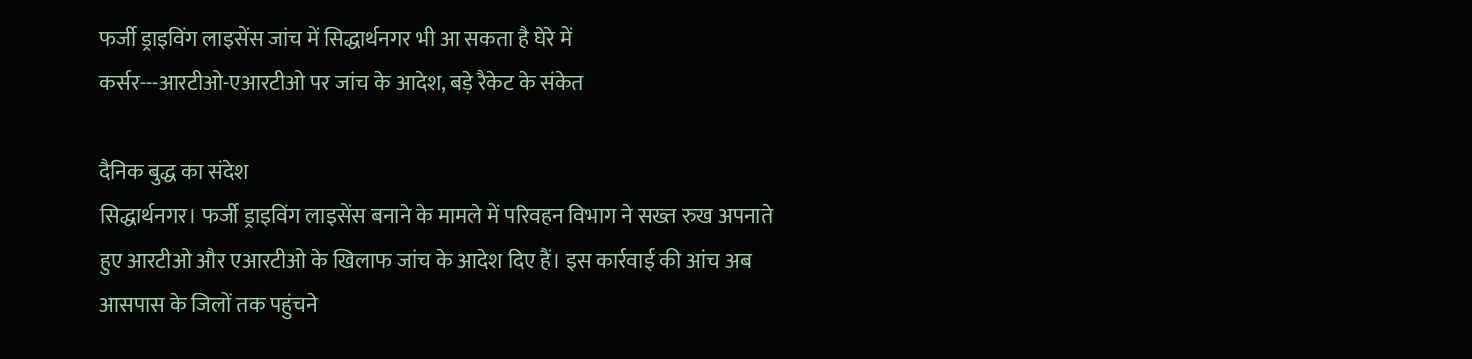फर्जी ड्राइविंग लाइसेंस जांच में सिद्धार्थनगर भी आ सकता है घेरे में
कर्सर---आरटीओ-एआरटीओ पर जांच के आदेश, बड़े रैकेट के संकेत

दैनिक बुद्ध का संदेश
सिद्धार्थनगर। फर्जी ड्राइविंग लाइसेंस बनाने के मामले में परिवहन विभाग ने सख्त रुख अपनाते हुए आरटीओ और एआरटीओ के खिलाफ जांच के आदेश दिए हैं। इस कार्रवाई की आंच अब आसपास के जिलों तक पहुंचने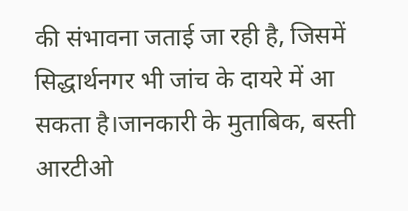की संभावना जताई जा रही है, जिसमें सिद्धार्थनगर भी जांच के दायरे में आ सकता है।जानकारी के मुताबिक, बस्ती आरटीओ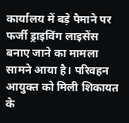कार्यालय में बड़े पैमाने पर फर्जी ड्राइविंग लाइसेंस बनाए जाने का मामला सामने आया है। परिवहन आयुक्त को मिली शिकायत के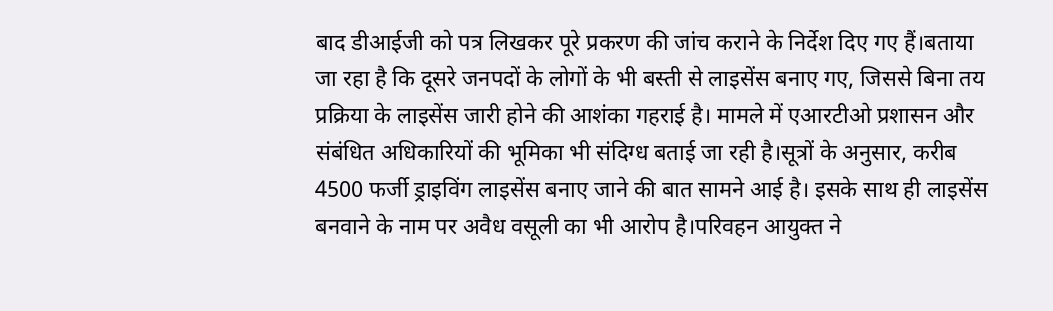बाद डीआईजी को पत्र लिखकर पूरे प्रकरण की जांच कराने के निर्देश दिए गए हैं।बताया जा रहा है कि दूसरे जनपदों के लोगों के भी बस्ती से लाइसेंस बनाए गए, जिससे बिना तय प्रक्रिया के लाइसेंस जारी होने की आशंका गहराई है। मामले में एआरटीओ प्रशासन और संबंधित अधिकारियों की भूमिका भी संदिग्ध बताई जा रही है।सूत्रों के अनुसार, करीब 4500 फर्जी ड्राइविंग लाइसेंस बनाए जाने की बात सामने आई है। इसके साथ ही लाइसेंस बनवाने के नाम पर अवैध वसूली का भी आरोप है।परिवहन आयुक्त ने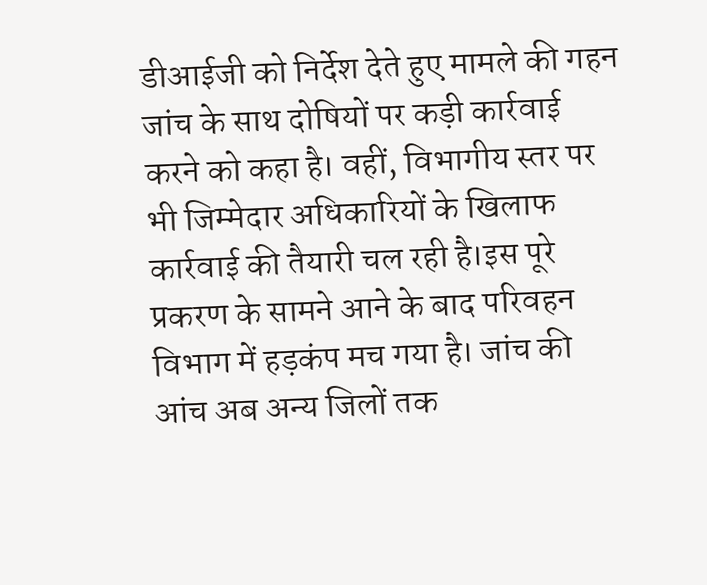डीआईजी को निर्देश देते हुए मामले की गहन जांच के साथ दोषियों पर कड़ी कार्रवाई करने को कहा है। वहीं, विभागीय स्तर पर भी जिम्मेदार अधिकारियों के खिलाफ कार्रवाई की तैयारी चल रही है।इस पूरे प्रकरण के सामने आने के बाद परिवहन विभाग में हड़कंप मच गया है। जांच की आंच अब अन्य जिलों तक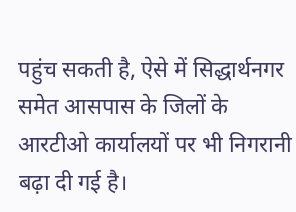पहुंच सकती है, ऐसे में सिद्धार्थनगर समेत आसपास के जिलों के आरटीओ कार्यालयों पर भी निगरानी बढ़ा दी गई है।